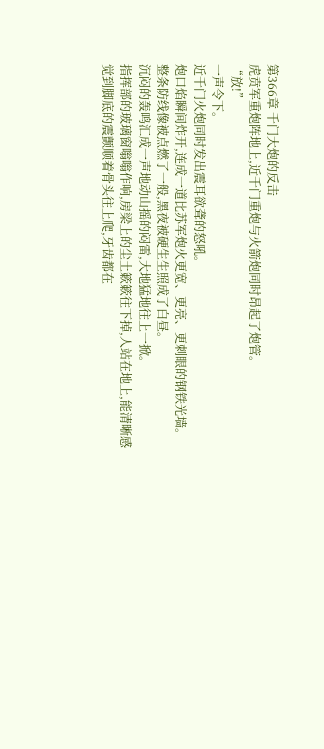第366章 千门大炮的反击
虎贲军重炮阵地上,近千门重炮与火箭炮同时昂起了炮管。
“放!”
一声令下。
近千门火炮同时发出震耳欲聋的怒吼。
炮口焰瞬间炸开,连成一道比苏军炮火更宽、更亮、更刺眼的钢铁光墙。
整条防线像被点燃了一般,黑夜被硬生生照成了白昼。
沉闷的轰鸣汇成一声地动山摇的闷雷,大地猛地往上一掀。
指挥部的玻璃窗嗡嗡作响,房梁上的尘土簌簌往下掉,人站在地上,能清晰感觉到脚底的震颤顺着骨头往上爬,牙齿都在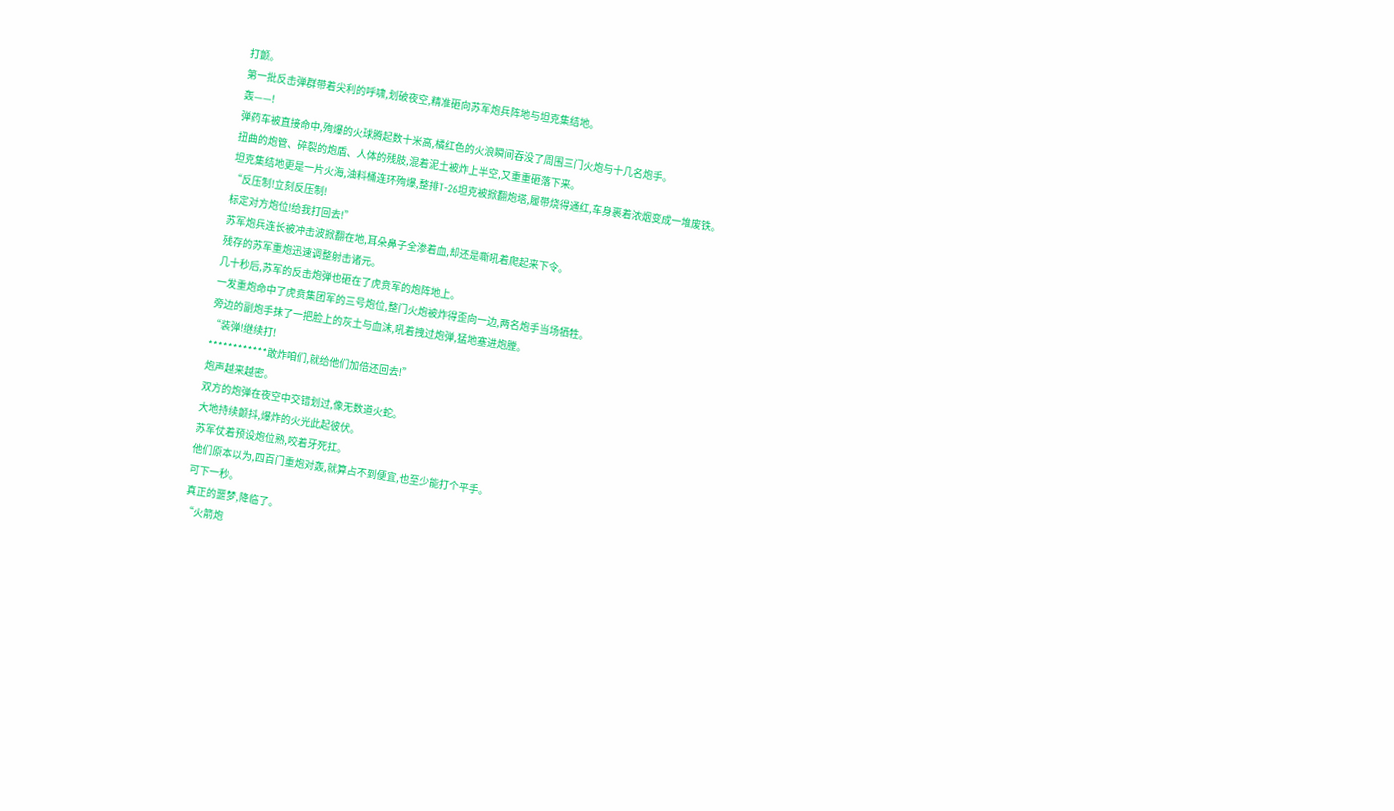打颤。
第一批反击弹群带着尖利的呼啸,划破夜空,精准砸向苏军炮兵阵地与坦克集结地。
轰——!
弹药车被直接命中,殉爆的火球腾起数十米高,橘红色的火浪瞬间吞没了周围三门火炮与十几名炮手。
扭曲的炮管、碎裂的炮盾、人体的残肢,混着泥土被炸上半空,又重重砸落下来。
坦克集结地更是一片火海,油料桶连环殉爆,整排T-26坦克被掀翻炮塔,履带烧得通红,车身裹着浓烟变成一堆废铁。
“反压制!立刻反压制!
标定对方炮位!给我打回去!”
苏军炮兵连长被冲击波掀翻在地,耳朵鼻子全渗着血,却还是嘶吼着爬起来下令。
残存的苏军重炮迅速调整射击诸元。
几十秒后,苏军的反击炮弹也砸在了虎贲军的炮阵地上。
一发重炮命中了虎贲集团军的三号炮位,整门火炮被炸得歪向一边,两名炮手当场牺牲。
旁边的副炮手抹了一把脸上的灰土与血沫,吼着拽过炮弹,猛地塞进炮膛。
“装弹!继续打!
************敢炸咱们,就给他们加倍还回去!”
炮声越来越密。
双方的炮弹在夜空中交错划过,像无数道火蛇。
大地持续颤抖,爆炸的火光此起彼伏。
苏军仗着预设炮位熟,咬着牙死扛。
他们原本以为,四百门重炮对轰,就算占不到便宜,也至少能打个平手。
可下一秒。
真正的噩梦,降临了。
“火箭炮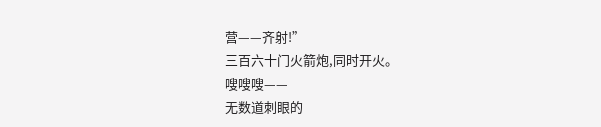营——齐射!”
三百六十门火箭炮,同时开火。
嗖嗖嗖——
无数道刺眼的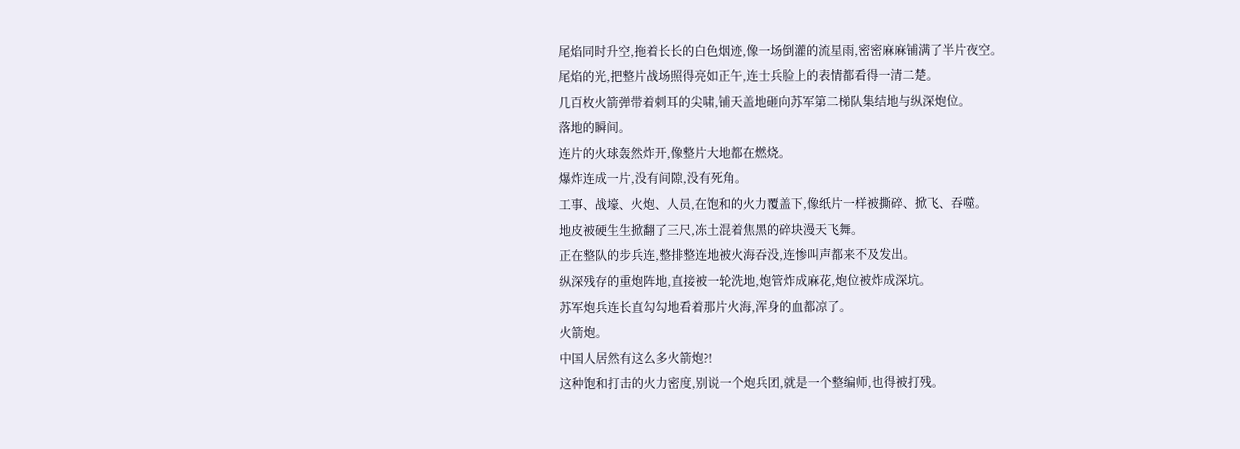尾焰同时升空,拖着长长的白色烟迹,像一场倒灌的流星雨,密密麻麻铺满了半片夜空。
尾焰的光,把整片战场照得亮如正午,连士兵脸上的表情都看得一清二楚。
几百枚火箭弹带着刺耳的尖啸,铺天盖地砸向苏军第二梯队集结地与纵深炮位。
落地的瞬间。
连片的火球轰然炸开,像整片大地都在燃烧。
爆炸连成一片,没有间隙,没有死角。
工事、战壕、火炮、人员,在饱和的火力覆盖下,像纸片一样被撕碎、掀飞、吞噬。
地皮被硬生生掀翻了三尺,冻土混着焦黑的碎块漫天飞舞。
正在整队的步兵连,整排整连地被火海吞没,连惨叫声都来不及发出。
纵深残存的重炮阵地,直接被一轮洗地,炮管炸成麻花,炮位被炸成深坑。
苏军炮兵连长直勾勾地看着那片火海,浑身的血都凉了。
火箭炮。
中国人居然有这么多火箭炮?!
这种饱和打击的火力密度,别说一个炮兵团,就是一个整编师,也得被打残。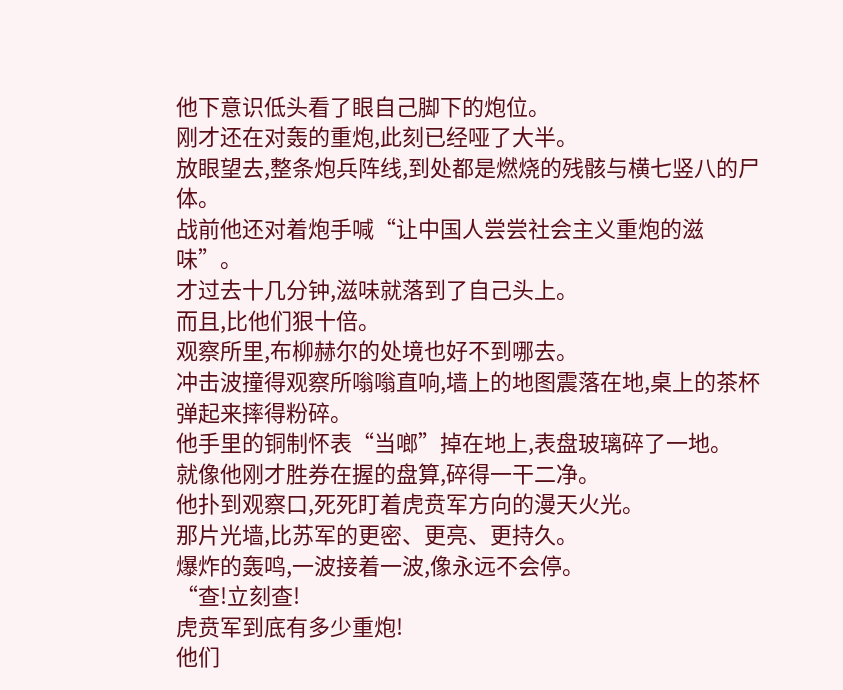他下意识低头看了眼自己脚下的炮位。
刚才还在对轰的重炮,此刻已经哑了大半。
放眼望去,整条炮兵阵线,到处都是燃烧的残骸与横七竖八的尸体。
战前他还对着炮手喊“让中国人尝尝社会主义重炮的滋味”。
才过去十几分钟,滋味就落到了自己头上。
而且,比他们狠十倍。
观察所里,布柳赫尔的处境也好不到哪去。
冲击波撞得观察所嗡嗡直响,墙上的地图震落在地,桌上的茶杯弹起来摔得粉碎。
他手里的铜制怀表“当啷”掉在地上,表盘玻璃碎了一地。
就像他刚才胜券在握的盘算,碎得一干二净。
他扑到观察口,死死盯着虎贲军方向的漫天火光。
那片光墙,比苏军的更密、更亮、更持久。
爆炸的轰鸣,一波接着一波,像永远不会停。
“查!立刻查!
虎贲军到底有多少重炮!
他们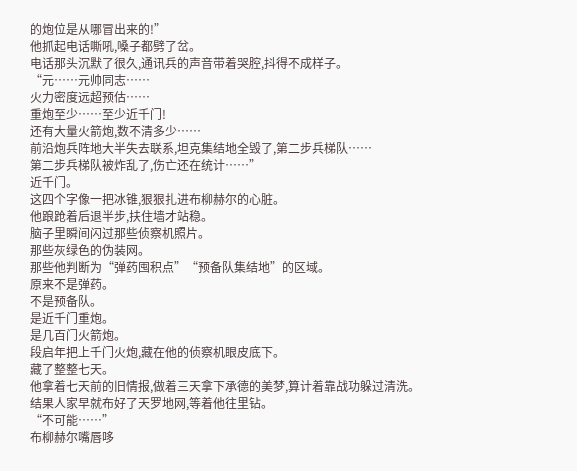的炮位是从哪冒出来的!”
他抓起电话嘶吼,嗓子都劈了岔。
电话那头沉默了很久,通讯兵的声音带着哭腔,抖得不成样子。
“元……元帅同志……
火力密度远超预估……
重炮至少……至少近千门!
还有大量火箭炮,数不清多少……
前沿炮兵阵地大半失去联系,坦克集结地全毁了,第二步兵梯队……
第二步兵梯队被炸乱了,伤亡还在统计……”
近千门。
这四个字像一把冰锥,狠狠扎进布柳赫尔的心脏。
他踉跄着后退半步,扶住墙才站稳。
脑子里瞬间闪过那些侦察机照片。
那些灰绿色的伪装网。
那些他判断为“弹药囤积点”“预备队集结地”的区域。
原来不是弹药。
不是预备队。
是近千门重炮。
是几百门火箭炮。
段启年把上千门火炮,藏在他的侦察机眼皮底下。
藏了整整七天。
他拿着七天前的旧情报,做着三天拿下承德的美梦,算计着靠战功躲过清洗。
结果人家早就布好了天罗地网,等着他往里钻。
“不可能……”
布柳赫尔嘴唇哆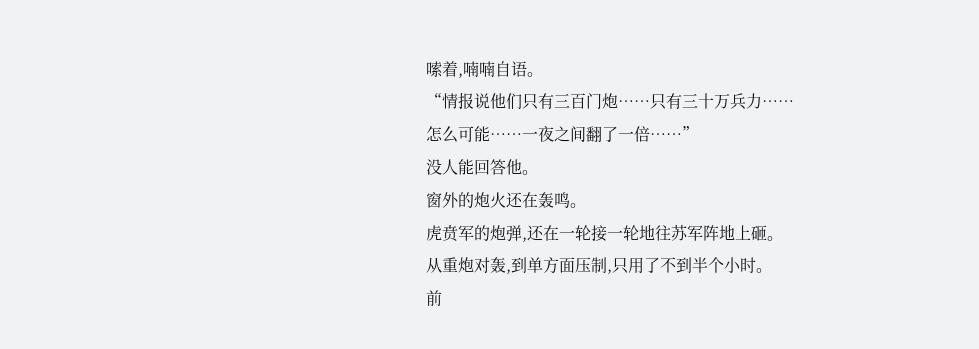嗦着,喃喃自语。
“情报说他们只有三百门炮……只有三十万兵力……
怎么可能……一夜之间翻了一倍……”
没人能回答他。
窗外的炮火还在轰鸣。
虎贲军的炮弹,还在一轮接一轮地往苏军阵地上砸。
从重炮对轰,到单方面压制,只用了不到半个小时。
前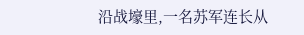沿战壕里,一名苏军连长从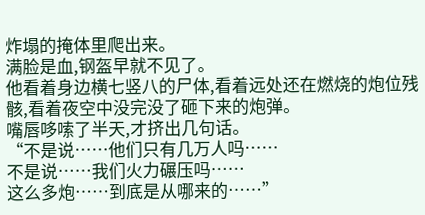炸塌的掩体里爬出来。
满脸是血,钢盔早就不见了。
他看着身边横七竖八的尸体,看着远处还在燃烧的炮位残骸,看着夜空中没完没了砸下来的炮弹。
嘴唇哆嗦了半天,才挤出几句话。
“不是说……他们只有几万人吗……
不是说……我们火力碾压吗……
这么多炮……到底是从哪来的……”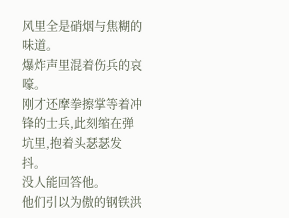风里全是硝烟与焦糊的味道。
爆炸声里混着伤兵的哀嚎。
刚才还摩拳擦掌等着冲锋的士兵,此刻缩在弹坑里,抱着头瑟瑟发抖。
没人能回答他。
他们引以为傲的钢铁洪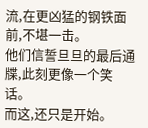流,在更凶猛的钢铁面前,不堪一击。
他们信誓旦旦的最后通牒,此刻更像一个笑话。
而这,还只是开始。